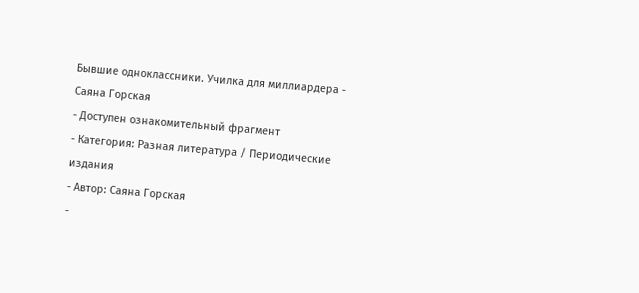Бывшие одноклассники. Училка для миллиардера - Саяна Горская
- Доступен ознакомительный фрагмент
- Категория: Разная литература / Периодические издания
- Автор: Саяна Горская
-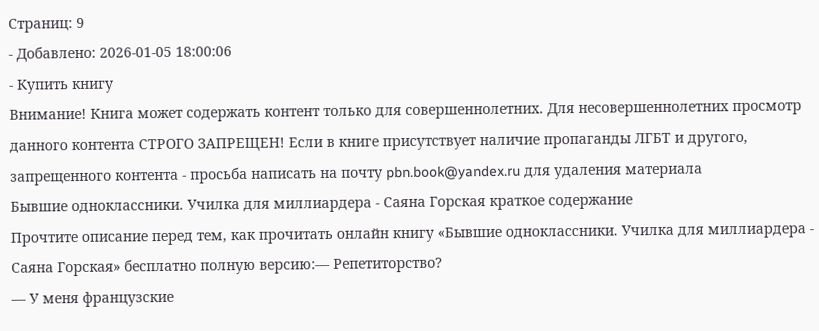Страниц: 9
- Добавлено: 2026-01-05 18:00:06
- Купить книгу
Внимание! Книга может содержать контент только для совершеннолетних. Для несовершеннолетних просмотр данного контента СТРОГО ЗАПРЕЩЕН! Если в книге присутствует наличие пропаганды ЛГБТ и другого, запрещенного контента - просьба написать на почту pbn.book@yandex.ru для удаления материала
Бывшие одноклассники. Училка для миллиардера - Саяна Горская краткое содержание
Прочтите описание перед тем, как прочитать онлайн книгу «Бывшие одноклассники. Училка для миллиардера - Саяна Горская» бесплатно полную версию:— Репетиторство?
— У меня французские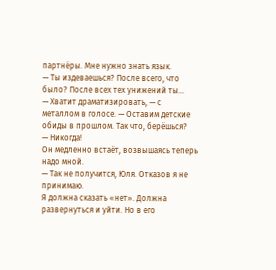партнёры. Мне нужно знать язык.
— Ты издеваешься? После всего, что было? После всех тех унижений ты…
— Хватит драматизировать, — с металлом в голосе. — Оставим детские обиды в прошлом. Так что, берёшься?
— Никогда!
Он медленно встаёт, возвышаясь теперь надо мной.
— Так не получится, Юля. Отказов я не принимаю.
Я должна сказать «нет». Должна развернуться и уйти. Но в его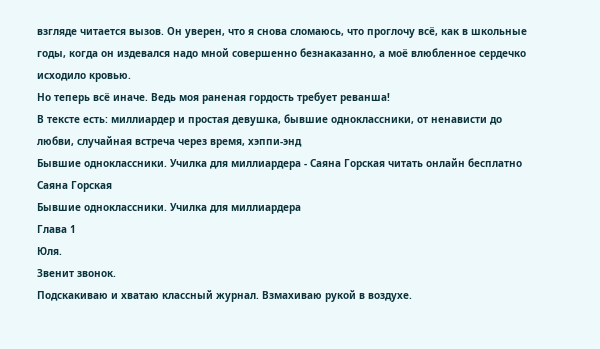взгляде читается вызов. Он уверен, что я снова сломаюсь, что проглочу всё, как в школьные годы, когда он издевался надо мной совершенно безнаказанно, а моё влюбленное сердечко исходило кровью.
Но теперь всё иначе. Ведь моя раненая гордость требует реванша!
В тексте есть: миллиардер и простая девушка, бывшие одноклассники, от ненависти до любви, случайная встреча через время, хэппи-энд
Бывшие одноклассники. Училка для миллиардера - Саяна Горская читать онлайн бесплатно
Саяна Горская
Бывшие одноклассники. Училка для миллиардера
Глава 1
Юля.
Звенит звонок.
Подскакиваю и хватаю классный журнал. Взмахиваю рукой в воздухе.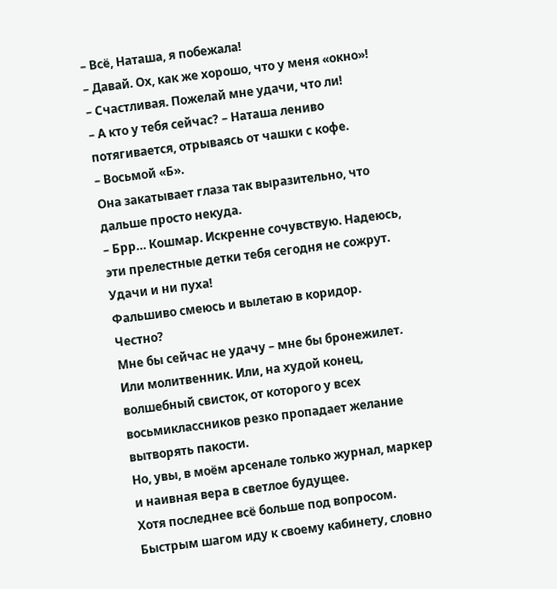– Всё, Наташа, я побежала!
– Давай. Ох, как же хорошо, что у меня «окно»!
– Счастливая. Пожелай мне удачи, что ли!
– А кто у тебя сейчас? – Наташа лениво потягивается, отрываясь от чашки с кофе.
– Восьмой «Б».
Она закатывает глаза так выразительно, что дальше просто некуда.
– Брр… Кошмар. Искренне сочувствую. Надеюсь, эти прелестные детки тебя сегодня не сожрут. Удачи и ни пуха!
Фальшиво смеюсь и вылетаю в коридор.
Честно?
Мне бы сейчас не удачу – мне бы бронежилет. Или молитвенник. Или, на худой конец, волшебный свисток, от которого у всех восьмиклассников резко пропадает желание вытворять пакости.
Но, увы, в моём арсенале только журнал, маркер и наивная вера в светлое будущее.
Хотя последнее всё больше под вопросом.
Быстрым шагом иду к своему кабинету, словно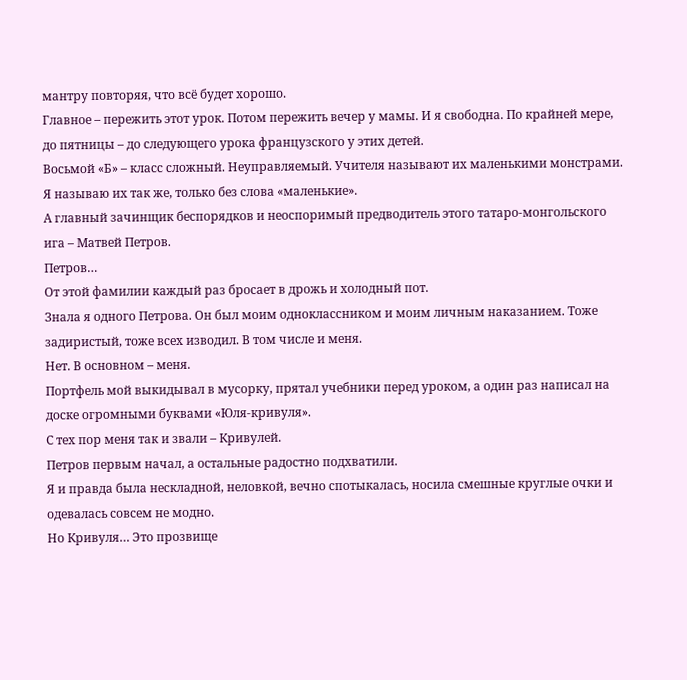мантру повторяя, что всё будет хорошо.
Главное – пережить этот урок. Потом пережить вечер у мамы. И я свободна. По крайней мере, до пятницы – до следующего урока французского у этих детей.
Восьмой «Б» – класс сложный. Неуправляемый. Учителя называют их маленькими монстрами. Я называю их так же, только без слова «маленькие».
А главный зачинщик беспорядков и неоспоримый предводитель этого татаро-монгольского ига – Матвей Петров.
Петров…
От этой фамилии каждый раз бросает в дрожь и холодный пот.
Знала я одного Петрова. Он был моим одноклассником и моим личным наказанием. Тоже задиристый, тоже всех изводил. В том числе и меня.
Нет. В основном – меня.
Портфель мой выкидывал в мусорку, прятал учебники перед уроком, а один раз написал на доске огромными буквами «Юля-кривуля».
С тех пор меня так и звали – Кривулей.
Петров первым начал, а остальные радостно подхватили.
Я и правда была нескладной, неловкой, вечно спотыкалась, носила смешные круглые очки и одевалась совсем не модно.
Но Кривуля… Это прозвище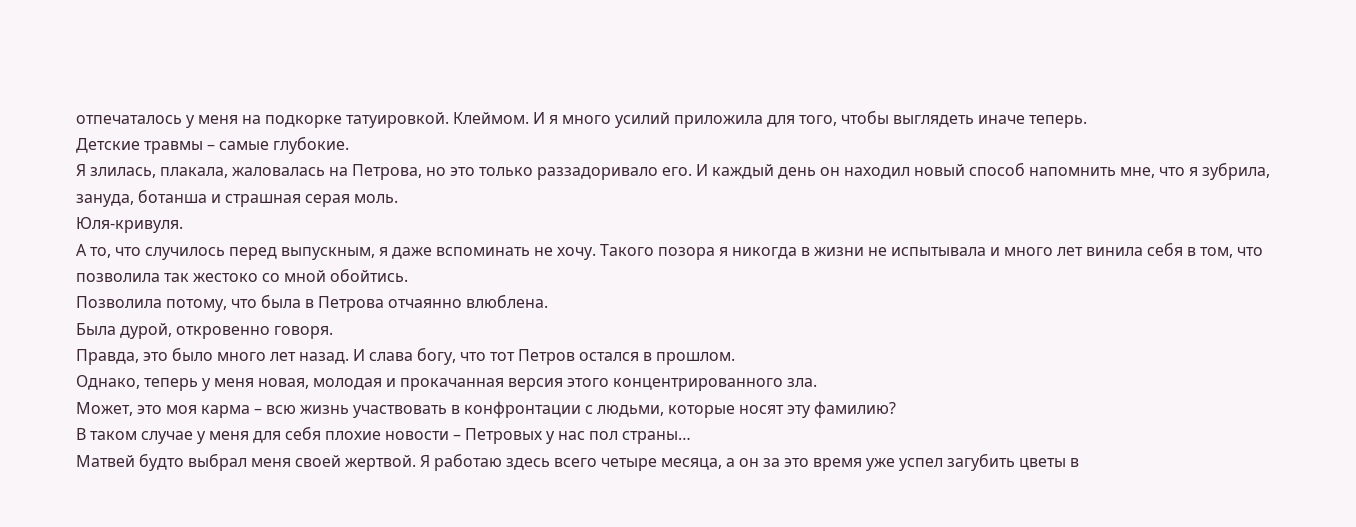отпечаталось у меня на подкорке татуировкой. Клеймом. И я много усилий приложила для того, чтобы выглядеть иначе теперь.
Детские травмы – самые глубокие.
Я злилась, плакала, жаловалась на Петрова, но это только раззадоривало его. И каждый день он находил новый способ напомнить мне, что я зубрила, зануда, ботанша и страшная серая моль.
Юля-кривуля.
А то, что случилось перед выпускным, я даже вспоминать не хочу. Такого позора я никогда в жизни не испытывала и много лет винила себя в том, что позволила так жестоко со мной обойтись.
Позволила потому, что была в Петрова отчаянно влюблена.
Была дурой, откровенно говоря.
Правда, это было много лет назад. И слава богу, что тот Петров остался в прошлом.
Однако, теперь у меня новая, молодая и прокачанная версия этого концентрированного зла.
Может, это моя карма – всю жизнь участвовать в конфронтации с людьми, которые носят эту фамилию?
В таком случае у меня для себя плохие новости – Петровых у нас пол страны…
Матвей будто выбрал меня своей жертвой. Я работаю здесь всего четыре месяца, а он за это время уже успел загубить цветы в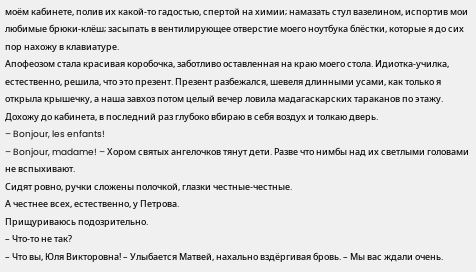моём кабинете, полив их какой-то гадостью, спертой на химии; намазать стул вазелином, испортив мои любимые брюки-клёш; засыпать в вентилирующее отверстие моего ноутбука блёстки, которые я до сих пор нахожу в клавиатуре.
Апофеозом стала красивая коробочка, заботливо оставленная на краю моего стола. Идиотка-училка, естественно, решила, что это презент. Презент разбежался, шевеля длинными усами, как только я открыла крышечку, а наша завхоз потом целый вечер ловила мадагаскарских тараканов по этажу.
Дохожу до кабинета, в последний раз глубоко вбираю в себя воздух и толкаю дверь.
– Bonjour, les enfants!
– Bonjour, madame! – Хором святых ангелочков тянут дети. Разве что нимбы над их светлыми головами не вспыхивают.
Сидят ровно, ручки сложены полочкой, глазки честные-честные.
А честнее всех, естественно, у Петрова.
Прищуриваюсь подозрительно.
– Что-то не так?
– Что вы, Юля Викторовна! – Улыбается Матвей, нахально вздёргивая бровь. – Мы вас ждали очень.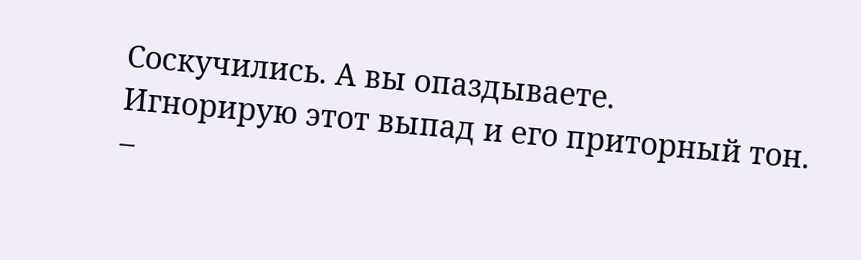Соскучились. А вы опаздываете.
Игнорирую этот выпад и его приторный тон.
–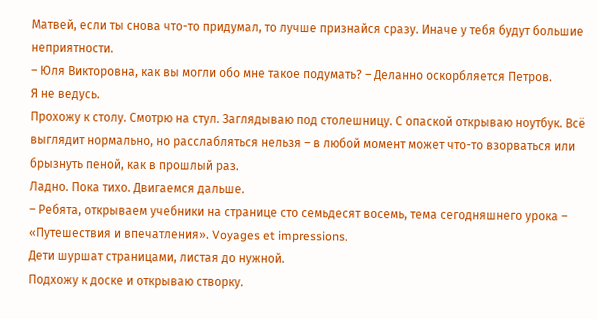Матвей, если ты снова что-то придумал, то лучше признайся сразу. Иначе у тебя будут большие неприятности.
– Юля Викторовна, как вы могли обо мне такое подумать? – Деланно оскорбляется Петров.
Я не ведусь.
Прохожу к столу. Смотрю на стул. Заглядываю под столешницу. С опаской открываю ноутбук. Всё выглядит нормально, но расслабляться нельзя – в любой момент может что-то взорваться или брызнуть пеной, как в прошлый раз.
Ладно. Пока тихо. Двигаемся дальше.
– Ребята, открываем учебники на странице сто семьдесят восемь, тема сегодняшнего урока – «Путешествия и впечатления». Voyages et impressions.
Дети шуршат страницами, листая до нужной.
Подхожу к доске и открываю створку.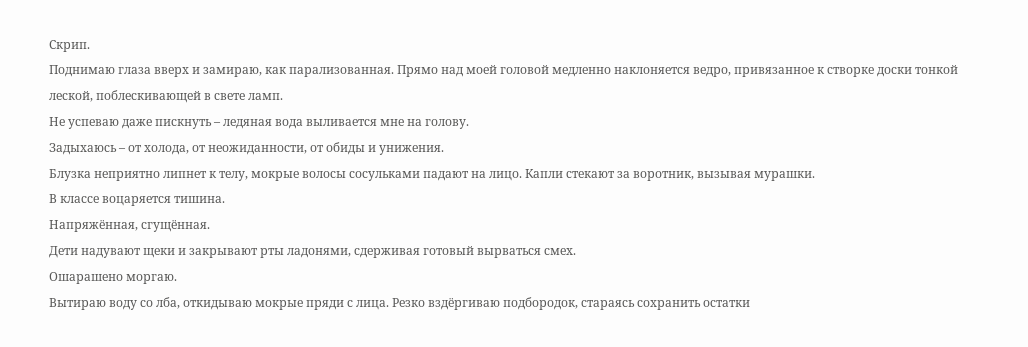Скрип.
Поднимаю глаза вверх и замираю, как парализованная. Прямо над моей головой медленно наклоняется ведро, привязанное к створке доски тонкой леской, поблескивающей в свете ламп.
Не успеваю даже пискнуть – ледяная вода выливается мне на голову.
Задыхаюсь – от холода, от неожиданности, от обиды и унижения.
Блузка неприятно липнет к телу, мокрые волосы сосульками падают на лицо. Капли стекают за воротник, вызывая мурашки.
В классе воцаряется тишина.
Напряжённая, сгущённая.
Дети надувают щеки и закрывают рты ладонями, сдерживая готовый вырваться смех.
Ошарашено моргаю.
Вытираю воду со лба, откидываю мокрые пряди с лица. Резко вздёргиваю подбородок, стараясь сохранить остатки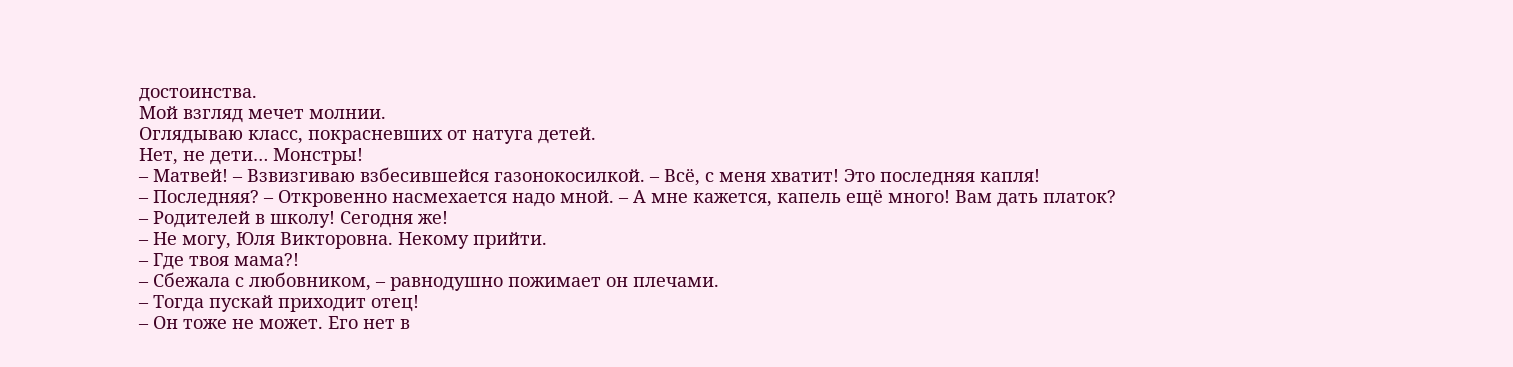достоинства.
Мой взгляд мечет молнии.
Оглядываю класс, покрасневших от натуга детей.
Нет, не дети… Монстры!
– Матвей! – Взвизгиваю взбесившейся газонокосилкой. – Всё, с меня хватит! Это последняя капля!
– Последняя? – Откровенно насмехается надо мной. – А мне кажется, капель ещё много! Вам дать платок?
– Родителей в школу! Сегодня же!
– Не могу, Юля Викторовна. Некому прийти.
– Где твоя мама?!
– Сбежала с любовником, – равнодушно пожимает он плечами.
– Тогда пускай приходит отец!
– Он тоже не может. Его нет в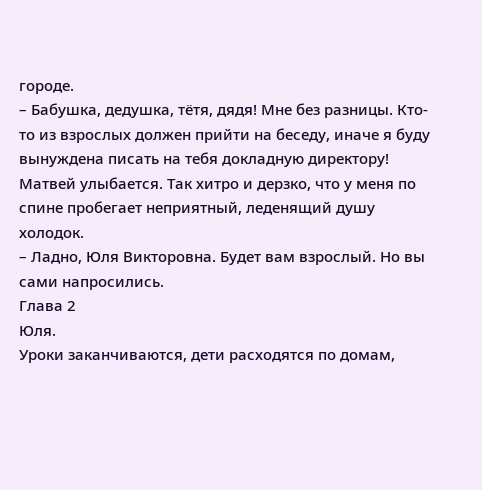городе.
– Бабушка, дедушка, тётя, дядя! Мне без разницы. Кто-то из взрослых должен прийти на беседу, иначе я буду вынуждена писать на тебя докладную директору!
Матвей улыбается. Так хитро и дерзко, что у меня по спине пробегает неприятный, леденящий душу холодок.
– Ладно, Юля Викторовна. Будет вам взрослый. Но вы сами напросились.
Глава 2
Юля.
Уроки заканчиваются, дети расходятся по домам,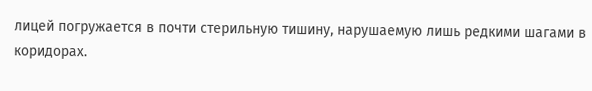лицей погружается в почти стерильную тишину, нарушаемую лишь редкими шагами в коридорах.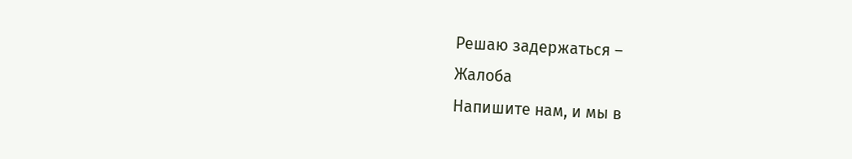Решаю задержаться –
Жалоба
Напишите нам, и мы в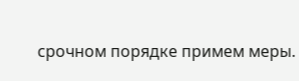срочном порядке примем меры.